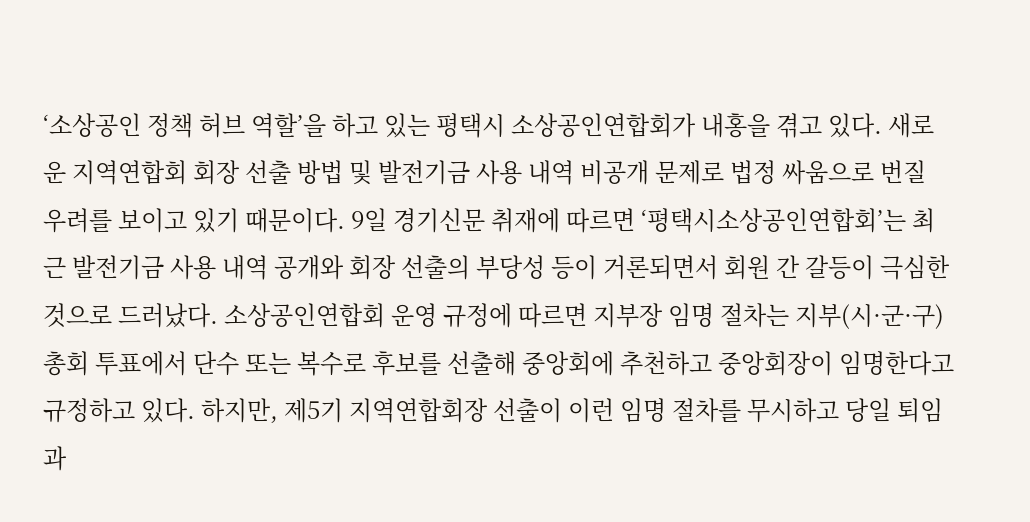‘소상공인 정책 허브 역할’을 하고 있는 평택시 소상공인연합회가 내홍을 겪고 있다. 새로운 지역연합회 회장 선출 방법 및 발전기금 사용 내역 비공개 문제로 법정 싸움으로 번질 우려를 보이고 있기 때문이다. 9일 경기신문 취재에 따르면 ‘평택시소상공인연합회’는 최근 발전기금 사용 내역 공개와 회장 선출의 부당성 등이 거론되면서 회원 간 갈등이 극심한 것으로 드러났다. 소상공인연합회 운영 규정에 따르면 지부장 임명 절차는 지부(시·군·구) 총회 투표에서 단수 또는 복수로 후보를 선출해 중앙회에 추천하고 중앙회장이 임명한다고 규정하고 있다. 하지만, 제5기 지역연합회장 선출이 이런 임명 절차를 무시하고 당일 퇴임과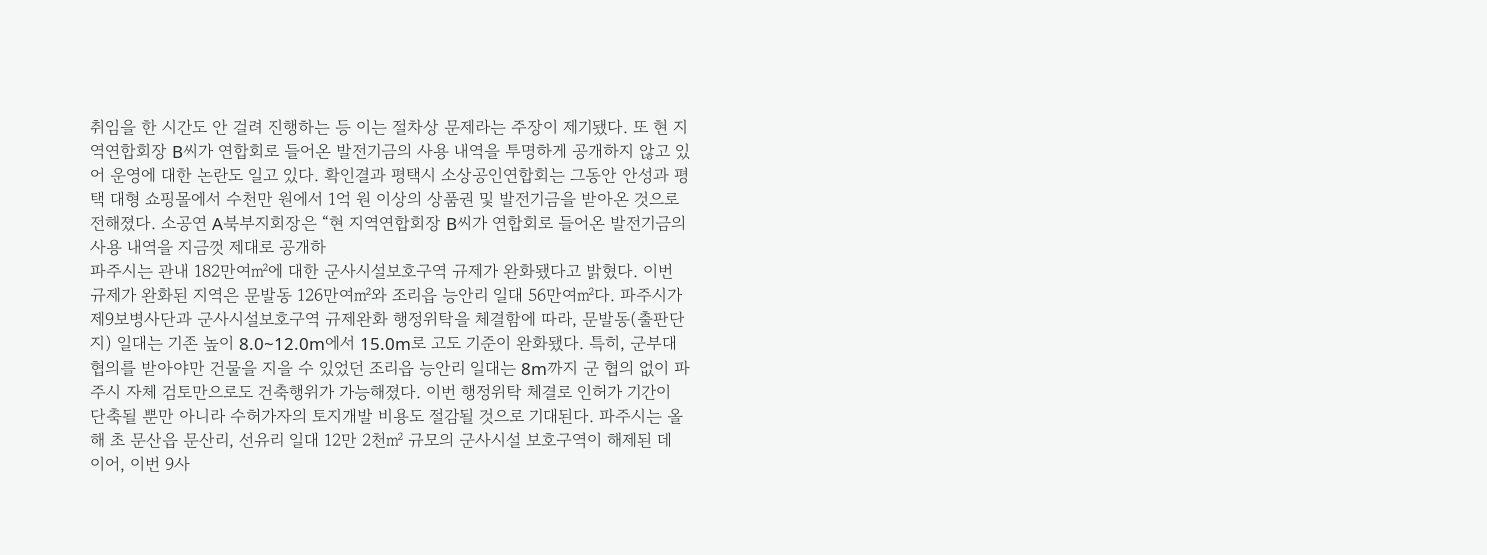취임을 한 시간도 안 걸려 진행하는 등 이는 절차상 문제라는 주장이 제기됐다. 또 현 지역연합회장 B씨가 연합회로 들어온 발전기금의 사용 내역을 투명하게 공개하지 않고 있어 운영에 대한 논란도 일고 있다. 확인결과 평택시 소상공인연합회는 그동안 안성과 평택 대형 쇼핑몰에서 수천만 원에서 1억 원 이상의 상품권 및 발전기금을 받아온 것으로 전해졌다. 소공연 A북부지회장은 “현 지역연합회장 B씨가 연합회로 들어온 발전기금의 사용 내역을 지금껏 제대로 공개하
파주시는 관내 182만여㎡에 대한 군사시설보호구역 규제가 완화됐다고 밝혔다. 이번 규제가 완화된 지역은 문발동 126만여㎡와 조리읍 능안리 일대 56만여㎡다. 파주시가 제9보병사단과 군사시설보호구역 규제완화 행정위탁을 체결함에 따라, 문발동(출판단지) 일대는 기존 높이 8.0~12.0m에서 15.0m로 고도 기준이 완화됐다. 특히, 군부대 협의를 받아야만 건물을 지을 수 있었던 조리읍 능안리 일대는 8m까지 군 협의 없이 파주시 자체 검토만으로도 건축행위가 가능해졌다. 이번 행정위탁 체결로 인허가 기간이 단축될 뿐만 아니라 수허가자의 토지개발 비용도 절감될 것으로 기대된다. 파주시는 올해 초 문산읍 문산리, 선유리 일대 12만 2천㎡ 규모의 군사시설 보호구역이 해제된 데 이어, 이번 9사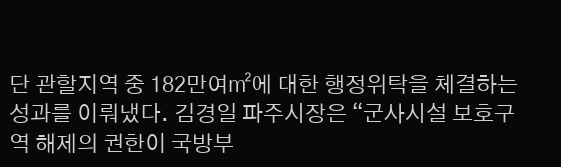단 관할지역 중 182만여㎡에 대한 행정위탁을 체결하는 성과를 이뤄냈다. 김경일 파주시장은 “군사시설 보호구역 해제의 권한이 국방부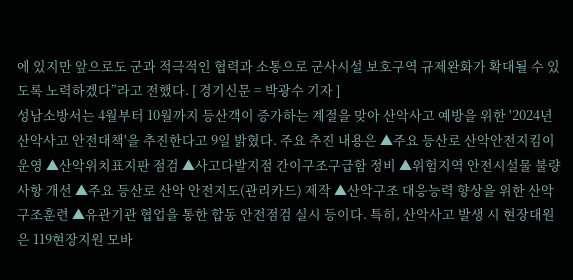에 있지만 앞으로도 군과 적극적인 협력과 소통으로 군사시설 보호구역 규제완화가 확대될 수 있도록 노력하겠다”라고 전했다. [ 경기신문 = 박광수 기자 ]
성남소방서는 4월부터 10월까지 등산객이 증가하는 계절을 맞아 산악사고 예방을 위한 '2024년 산악사고 안전대책'을 추진한다고 9일 밝혔다. 주요 추진 내용은 ▲주요 등산로 산악안전지킴이 운영 ▲산악위치표지판 점검 ▲사고다발지점 간이구조구급함 정비 ▲위험지역 안전시설물 불량사항 개선 ▲주요 등산로 산악 안전지도(관리카드) 제작 ▲산악구조 대응능력 향상을 위한 산악구조훈련 ▲유관기관 협업을 통한 합동 안전점검 실시 등이다. 특히, 산악사고 발생 시 현장대원은 119현장지원 모바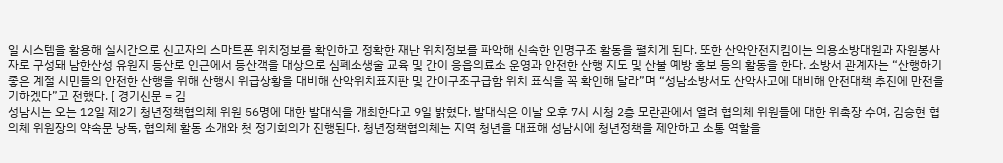일 시스템을 활용해 실시간으로 신고자의 스마트폰 위치정보를 확인하고 정확한 재난 위치정보를 파악해 신속한 인명구조 활동을 펼치게 된다. 또한 산악안전지킴이는 의용소방대원과 자원봉사자로 구성돼 남한산성 유원지 등산로 인근에서 등산객을 대상으로 심폐소생술 교육 및 간이 응읍의료소 운영과 안전한 산행 지도 및 산불 예방 홍보 등의 활동을 한다. 소방서 관계자는 “산행하기 좋은 계절 시민들의 안전한 산행을 위해 산행시 위급상황을 대비해 산악위치표지판 및 간이구조구급함 위치 표식을 꼭 확인해 달라”며 “성남소방서도 산악사고에 대비해 안전대책 추진에 만전을 기하겠다”고 전했다. [ 경기신문 = 김
성남시는 오는 12일 제2기 청년정책협의체 위원 56명에 대한 발대식을 개최한다고 9일 밝혔다. 발대식은 이날 오후 7시 시청 2층 모란관에서 열려 협의체 위원들에 대한 위촉장 수여, 김승현 협의체 위원장의 약속문 낭독, 협의체 활동 소개와 첫 정기회의가 진행된다. 청년정책협의체는 지역 청년을 대표해 성남시에 청년정책을 제안하고 소통 역할을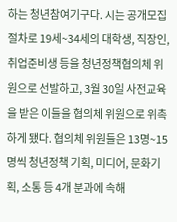하는 청년참여기구다. 시는 공개모집 절차로 19세~34세의 대학생, 직장인, 취업준비생 등을 청년정책협의체 위원으로 선발하고, 3월 30일 사전교육을 받은 이들을 협의체 위원으로 위촉하게 됐다. 협의체 위원들은 13명~15명씩 청년정책 기획, 미디어, 문화기획, 소통 등 4개 분과에 속해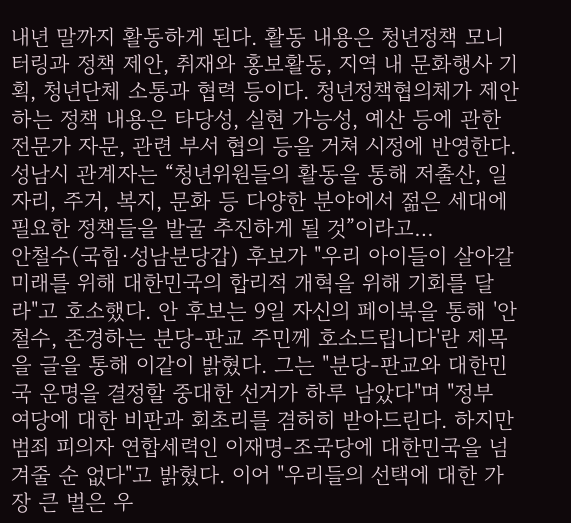내년 말까지 활동하게 된다. 활동 내용은 청년정책 모니터링과 정책 제안, 취재와 홍보활동, 지역 내 문화행사 기획, 청년단체 소통과 협력 등이다. 청년정책협의체가 제안하는 정책 내용은 타당성, 실현 가능성, 예산 등에 관한 전문가 자문, 관련 부서 협의 등을 거쳐 시정에 반영한다. 성남시 관계자는 “청년위원들의 활동을 통해 저출산, 일자리, 주거, 복지, 문화 등 다양한 분야에서 젊은 세대에 필요한 정책들을 발굴 추진하게 될 것”이라고…
안철수(국힘·성남분당갑) 후보가 "우리 아이들이 살아갈 미래를 위해 대한민국의 합리적 개혁을 위해 기회를 달라"고 호소했다. 안 후보는 9일 자신의 페이북을 통해 '안철수, 존경하는 분당-판교 주민께 호소드립니다'란 제목을 글을 통해 이같이 밝혔다. 그는 "분당-판교와 대한민국 운명을 결정할 중대한 선거가 하루 남았다"며 "정부 여당에 대한 비판과 회초리를 겸허히 받아드린다. 하지만 범죄 피의자 연합세력인 이재명-조국당에 대한민국을 넘겨줄 순 없다"고 밝혔다. 이어 "우리들의 선택에 대한 가장 큰 벌은 우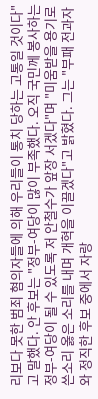리보다 못한 범죄 혐의자들에 의해 우리들이 통치 당하는 고통일 것이다"고 말했다. 안 후보는 "정부-여당이 많이 부족했다. 오직 국민께 봉사하는 정부-여당이 될 수 있도록 저 안철수가 앞장 서겠다"며 "미움받을 용기로 쓴소리 옳은 소리를 내며 개혁을 이끌겠다"고 밝혔다. 그는 "부패 전과자와 정직한 후보 중에서 자랑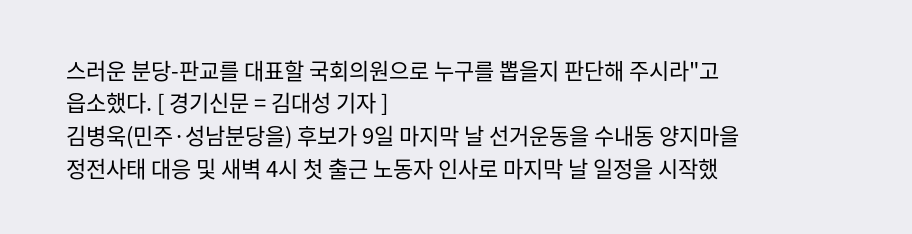스러운 분당-판교를 대표할 국회의원으로 누구를 뽑을지 판단해 주시라"고 읍소했다. [ 경기신문 = 김대성 기자 ]
김병욱(민주·성남분당을) 후보가 9일 마지막 날 선거운동을 수내동 양지마을 정전사태 대응 및 새벽 4시 첫 출근 노동자 인사로 마지막 날 일정을 시작했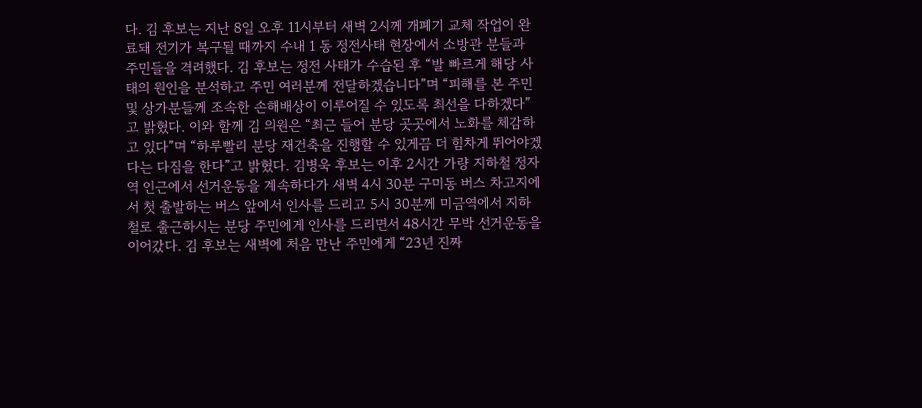다. 김 후보는 지난 8일 오후 11시부터 새벽 2시께 개폐기 교체 작업이 완료돼 전기가 복구될 때까지 수내 1 동 정전사태 현장에서 소방관 분들과 주민들을 격려했다. 김 후보는 정전 사태가 수습된 후 “발 빠르게 해당 사태의 원인을 분석하고 주민 여러분께 전달하겠습니다”며 “피해를 본 주민 및 상가분들께 조속한 손해배상이 이루어질 수 있도록 최선을 다하겠다”고 밝혔다. 이와 함께 김 의원은 “최근 들어 분당 곳곳에서 노화를 체감하고 있다”며 “하루빨리 분당 재건축을 진행할 수 있게끔 더 힘차게 뛰어야겠다는 다짐을 한다”고 밝혔다. 김병욱 후보는 이후 2시간 가량 지하철 정자역 인근에서 선거운동을 계속하다가 새벽 4시 30분 구미동 버스 차고지에서 첫 출발하는 버스 앞에서 인사를 드리고 5시 30분께 미금역에서 지하철로 출근하시는 분당 주민에게 인사를 드리면서 48시간 무박 선거운동을 이어갔다. 김 후보는 새벽에 처음 만난 주민에게 “23년 진짜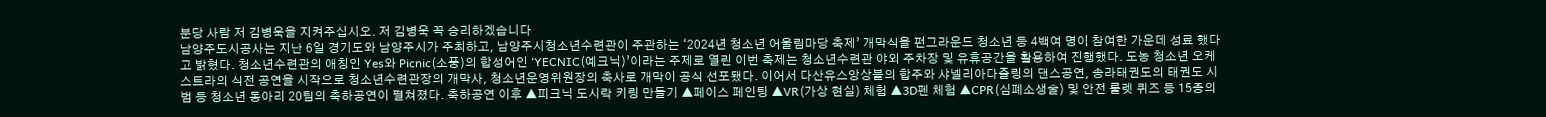분당 사람 저 김병욱을 지켜주십시오. 저 김병욱 꼭 승리하겠습니다
남양주도시공사는 지난 6일 경기도와 남양주시가 주최하고, 남양주시청소년수련관이 주관하는 ‘2024년 청소년 어울림마당 축제’ 개막식을 펀그라운드 청소년 등 4백여 명이 참여한 가운데 성료 했다고 밝혔다. 청소년수련관의 애칭인 Yes와 Picnic(소풍)의 합성어인 ‘YECNIC(예크닉)’이라는 주제로 열린 이번 축제는 청소년수련관 야외 주차장 및 유휴공간을 활용하여 진행했다. 도농 청소년 오케스트라의 식전 공연을 시작으로 청소년수련관장의 개막사, 청소년운영위원장의 축사로 개막이 공식 선포됐다. 이어서 다산유스앙상블의 합주와 샤넬리아다즐링의 댄스공연, 송라태권도의 태권도 시범 등 청소년 동아리 20팀의 축하공연이 펼쳐졌다. 축하공연 이후 ▲피크닉 도시락 키링 만들기 ▲페이스 페인팅 ▲VR(가상 현실) 체험 ▲3D펜 체험 ▲CPR(심폐소생술) 및 안전 룰렛 퀴즈 등 15종의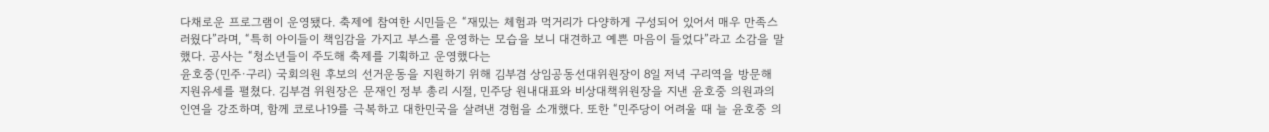다채로운 프로그램이 운영됐다. 축제에 참여한 시민들은 “재밌는 체험과 먹거리가 다양하게 구성되어 있어서 매우 만족스러웠다”라며, “특히 아이들이 책임감을 가지고 부스를 운영하는 모습을 보니 대견하고 예쁜 마음이 들었다”라고 소감을 말했다. 공사는 “청소년들이 주도해 축제를 기획하고 운영했다는
윤호중(민주·구리) 국회의원 후보의 선거운동을 지원하기 위해 김부겸 상임공동선대위원장이 8일 저녁 구리역을 방문해 지원유세를 펼쳤다. 김부겸 위원장은 문재인 정부 총리 시절, 민주당 원내대표와 비상대책위원장을 지낸 윤호중 의원과의 인연을 강조하며, 함께 코로나19를 극복하고 대한민국을 살려낸 경험을 소개했다. 또한 “민주당이 어려울 때 늘 윤호중 의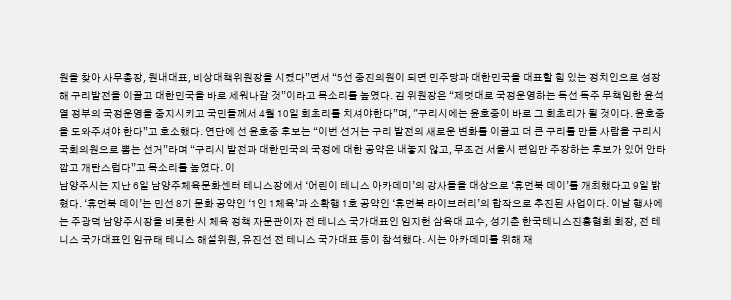원을 찾아 사무총장, 원내대표, 비상대책위원장을 시켰다”면서 “5선 중진의원이 되면 민주당과 대한민국을 대표할 힘 있는 정치인으로 성장해 구리발전을 이끌고 대한민국을 바로 세워나갈 것”이라고 목소리를 높였다. 김 위원장은 “제멋대로 국정운영하는 독선 독주 무책임한 윤석열 정부의 국정운영을 중지시키고 국민들께서 4월 10일 회초리를 치셔야한다”며, "구리시에는 윤호중이 바로 그 회초리가 될 것이다. 윤호중을 도와주셔야 한다”고 호소했다. 연단에 선 윤호중 후보는 “이번 선거는 구리 발전의 새로운 변화를 이끌고 더 큰 구리를 만들 사람을 구리시 국회의원으로 뽑는 선거”라며 “구리시 발전과 대한민국의 국정에 대한 공약은 내놓지 않고, 무조건 서울시 편입만 주장하는 후보가 있어 안타깝고 개탄스럽다”고 목소리를 높였다. 이
남양주시는 지난 6일 남양주체육문화센터 테니스장에서 ‘어린이 테니스 아카데미’의 강사들을 대상으로 ‘휴먼북 데이’를 개최했다고 9일 밝혔다. ‘휴먼북 데이’는 민선 8기 문화 공약인 ‘1인 1체육’과 소확행 1호 공약인 ‘휴먼북 라이브러리’의 합작으로 추진된 사업이다. 이날 행사에는 주광덕 남양주시장을 비롯한 시 체육 정책 자문관이자 전 테니스 국가대표인 임지헌 삼육대 교수, 성기춘 한국테니스진흥협회 회장, 전 테니스 국가대표인 임규태 테니스 해설위원, 유진선 전 테니스 국가대표 등이 참석했다. 시는 아카데미를 위해 재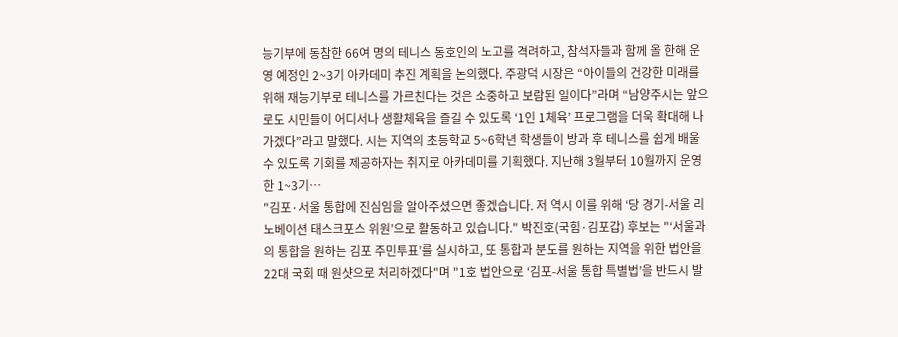능기부에 동참한 66여 명의 테니스 동호인의 노고를 격려하고, 참석자들과 함께 올 한해 운영 예정인 2~3기 아카데미 추진 계획을 논의했다. 주광덕 시장은 “아이들의 건강한 미래를 위해 재능기부로 테니스를 가르친다는 것은 소중하고 보람된 일이다”라며 “남양주시는 앞으로도 시민들이 어디서나 생활체육을 즐길 수 있도록 ‘1인 1체육’ 프로그램을 더욱 확대해 나가겠다”라고 말했다. 시는 지역의 초등학교 5~6학년 학생들이 방과 후 테니스를 쉽게 배울 수 있도록 기회를 제공하자는 취지로 아카데미를 기획했다. 지난해 3월부터 10월까지 운영한 1~3기…
"김포·서울 통합에 진심임을 알아주셨으면 좋겠습니다. 저 역시 이를 위해 ‘당 경기-서울 리노베이션 태스크포스 위원’으로 활동하고 있습니다." 박진호(국힘·김포갑) 후보는 "‘서울과의 통합을 원하는 김포 주민투표’를 실시하고, 또 통합과 분도를 원하는 지역을 위한 법안을 22대 국회 때 원샷으로 처리하겠다"며 "1호 법안으로 ‘김포-서울 통합 특별법’을 반드시 발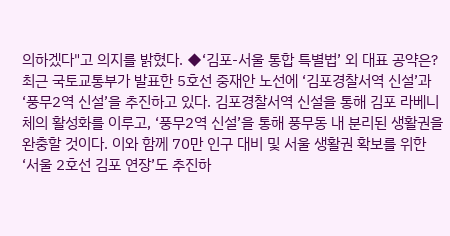의하겠다"고 의지를 밝혔다. ◆‘김포-서울 통합 특별법’ 외 대표 공약은? 최근 국토교통부가 발표한 5호선 중재안 노선에 ‘김포경찰서역 신설’과 ‘풍무2역 신설’을 추진하고 있다. 김포경찰서역 신설을 통해 김포 라베니체의 활성화를 이루고, ‘풍무2역 신설’을 통해 풍무동 내 분리된 생활권을 완충할 것이다. 이와 함께 70만 인구 대비 및 서울 생활권 확보를 위한 ‘서울 2호선 김포 연장’도 추진하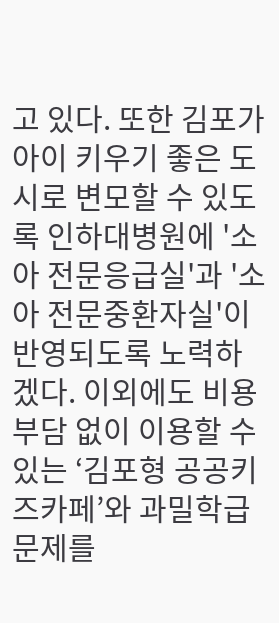고 있다. 또한 김포가 아이 키우기 좋은 도시로 변모할 수 있도록 인하대병원에 '소아 전문응급실'과 '소아 전문중환자실'이 반영되도록 노력하겠다. 이외에도 비용부담 없이 이용할 수 있는 ‘김포형 공공키즈카페’와 과밀학급 문제를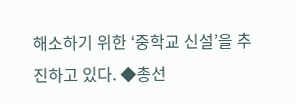해소하기 위한 ‘중학교 신설’을 추진하고 있다. ◆총선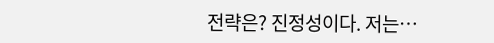전략은? 진정성이다. 저는…